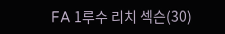FA 1루수 리치 섹슨(30)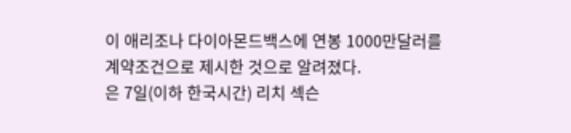이 애리조나 다이아몬드백스에 연봉 1000만달러를 계약조건으로 제시한 것으로 알려졌다.
은 7일(이하 한국시간) 리치 섹슨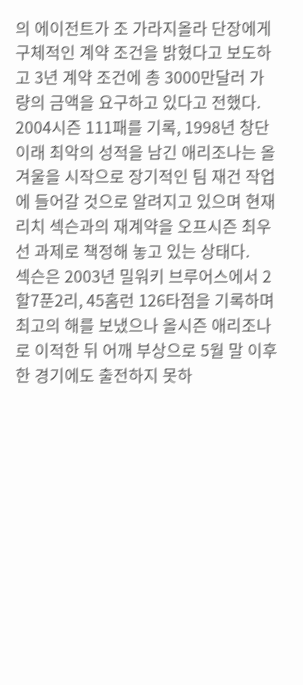의 에이전트가 조 가라지올라 단장에게 구체적인 계약 조건을 밝혔다고 보도하고 3년 계약 조건에 총 3000만달러 가량의 금액을 요구하고 있다고 전했다.
2004시즌 111패를 기록, 1998년 창단 이래 최악의 성적을 남긴 애리조나는 올 겨울을 시작으로 장기적인 팀 재건 작업에 들어갈 것으로 알려지고 있으며 현재 리치 섹슨과의 재계약을 오프시즌 최우선 과제로 책정해 놓고 있는 상태다.
섹슨은 2003년 밀워키 브루어스에서 2할7푼2리, 45홈런 126타점을 기록하며 최고의 해를 보냈으나 올시즌 애리조나로 이적한 뒤 어깨 부상으로 5월 말 이후 한 경기에도 출전하지 못하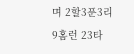며 2할3푼3리 9홈런 23타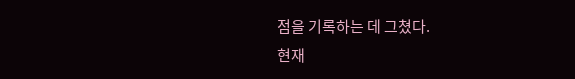점을 기록하는 데 그쳤다.
현재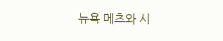뉴욕 메츠와 시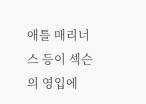애틀 매리너스 등이 섹슨의 영입에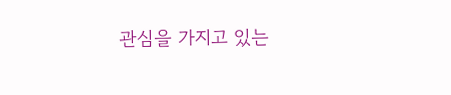관심을 가지고 있는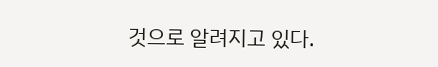것으로 알려지고 있다.